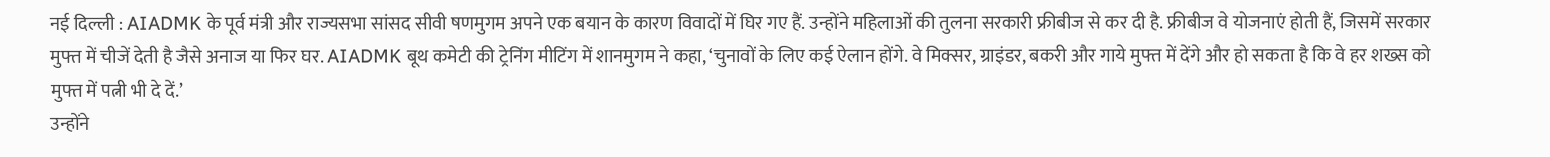नई दिल्ली : AIADMK के पूर्व मंत्री और राज्यसभा सांसद सीवी षणमुगम अपने एक बयान के कारण विवादों में घिर गए हैं. उन्होंने महिलाओं की तुलना सरकारी फ्रीबीज से कर दी है. फ्रीबीज वे योजनाएं होती हैं, जिसमें सरकार मुफ्त में चीजें देती है जैसे अनाज या फिर घर. AIADMK बूथ कमेटी की ट्रेनिंग मीटिंग में शानमुगम ने कहा, ‘चुनावों के लिए कई ऐलान होंगे. वे मिक्सर, ग्राइंडर, बकरी और गाये मुफ्त में देंगे और हो सकता है कि वे हर शख्स को मुफ्त में पत्नी भी दे दें.’
उन्होंने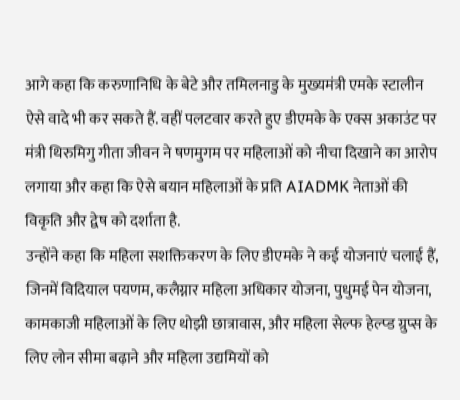आगे कहा कि करुणानिधि के बेटे और तमिलनाडु के मुख्यमंत्री एमके स्टालीन ऐसे वादे भी कर सकते हैं. वहीं पलटवार करते हुए डीएमके के एक्स अकाउंट पर मंत्री थिरुमिगु गीता जीवन ने षणमुगम पर महिलाओं को नीचा दिखाने का आरोप लगाया और कहा कि ऐसे बयान महिलाओं के प्रति AIADMK नेताओं की विकृति और द्वेष को दर्शाता है.
उन्होंने कहा कि महिला सशक्तिकरण के लिए डीएमके ने कई योजनाएं चलाई हैं, जिनमें विदियाल पयणम, कलैग्नार महिला अधिकार योजना, पुधुमई पेन योजना, कामकाजी महिलाओं के लिए थोझी छात्रावास, और महिला सेल्फ हेल्प्ड ग्रुप्स के लिए लोन सीमा बढ़ाने और महिला उद्यमियों को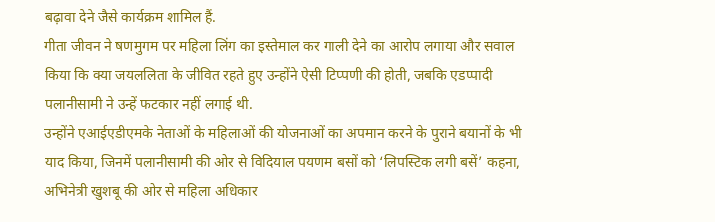बढ़ावा देने जैसे कार्यक्रम शामिल हैं.
गीता जीवन ने षणमुगम पर महिला लिंग का इस्तेमाल कर गाली देने का आरोप लगाया और सवाल किया कि क्या जयललिता के जीवित रहते हुए उन्होंने ऐसी टिप्पणी की होती, जबकि एडप्पादी पलानीसामी ने उन्हें फटकार नहीं लगाई थी.
उन्होंने एआईएडीएमके नेताओं के महिलाओं की योजनाओं का अपमान करने के पुराने बयानों के भी याद किया, जिनमें पलानीसामी की ओर से विदियाल पयणम बसों को ‘लिपस्टिक लगी बसें’ कहना, अभिनेत्री खुशबू की ओर से महिला अधिकार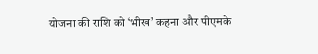योजना की राशि को ‘भीख’ कहना और पीएमके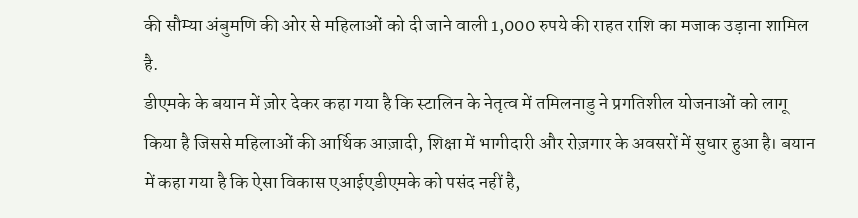की सौम्या अंबुमणि की ओर से महिलाओं को दी जाने वाली 1,000 रुपये की राहत राशि का मजाक उड़ाना शामिल है.
डीएमके के बयान में ज़ोर देकर कहा गया है कि स्टालिन के नेतृत्व में तमिलनाडु ने प्रगतिशील योजनाओं को लागू किया है जिससे महिलाओं की आर्थिक आज़ादी, शिक्षा में भागीदारी और रोज़गार के अवसरों में सुधार हुआ है। बयान में कहा गया है कि ऐसा विकास एआईएडीएमके को पसंद नहीं है,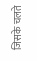जिसके चलते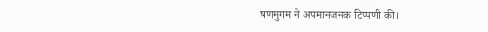षणमुगम ने अपमानजनक टिप्पणी की।